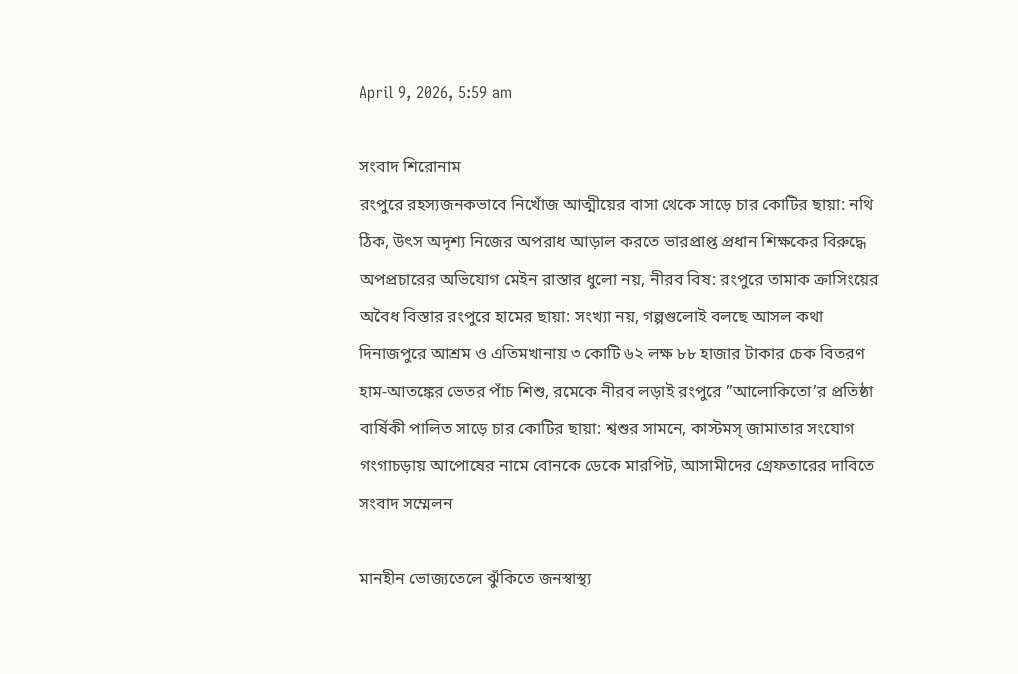April 9, 2026, 5:59 am

সংবাদ শিরোনাম
রংপুরে রহস্যজনকভাবে নিখোঁজ আত্মীয়ের বাসা থেকে সাড়ে চার কোটির ছায়া: নথি ঠিক, উৎস অদৃশ্য নিজের অপরাধ আড়াল করতে ভারপ্রাপ্ত প্রধান শিক্ষকের বিরুদ্ধে অপপ্রচারের অভিযোগ মেইন রাস্তার ধুলো নয়, নীরব বিষ: রংপুরে তামাক ক্রাসিংয়ের অবৈধ বিস্তার রংপুরে হামের ছায়া: সংখ্যা নয়, গল্পগুলোই বলছে আসল কথা দিনাজপুরে আশ্রম ও এতিমখানায় ৩ কোটি ৬২ লক্ষ ৮৮ হাজার টাকার চেক বিতরণ হাম-আতঙ্কের ভেতর পাঁচ শিশু, রমেকে নীরব লড়াই রংপুরে ”আলোকিতো’র প্রতিষ্ঠা বার্ষিকী পালিত সাড়ে চার কোটির ছায়া: শ্বশুর সামনে, কাস্টমস্ জামাতার সংযোগ গংগাচড়ায় আপোষের নামে বোনকে ডেকে মারপিট, আসামীদের গ্রেফতারের দাবিতে সংবাদ সম্মেলন

মানহীন ভোজ্যতেলে ঝুঁকিতে জনস্বাস্থ্য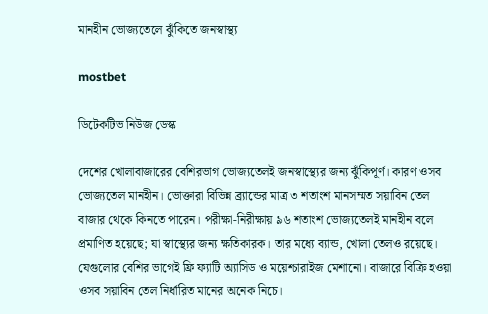মানহীন ভোজ্যতেলে ঝুঁকিতে জনস্বাস্থ্য

mostbet

ডিটেকটিভ নিউজ ডেস্ক

দেশের খোলাবাজারের বেশিরভাগ ভোজ্যতেলই জনস্বাস্থ্যের জন্য ঝুঁকিপূর্ণ। কারণ ওসব ভোজ্যতেল মানহীন। ভোক্তারা বিভিন্ন ব্র্যান্ডের মাত্র ৩ শতাংশ মানসম্মত সয়াবিন তেল বাজার থেকে কিনতে পারেন। পরীক্ষা-নিরীক্ষায় ৯৬ শতাংশ ভোজ্যতেলই মানহীন বলে প্রমাণিত হয়েছে; যা স্বাস্থ্যের জন্য ক্ষতিকারক। তার মধ্যে ব্যান্ড, খোলা তেলও রয়েছে। যেগুলোর বেশির ভাগেই ফ্রি ফ্যাটি অ্যাসিড ও ময়েশ্চারাইজ মেশানো। বাজারে বিক্রি হওয়া ওসব সয়াবিন তেল নির্ধারিত মানের অনেক নিচে।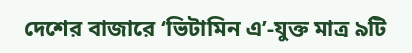দেশের বাজারে ‘ভিটামিন এ’-যুক্ত মাত্র ৯টি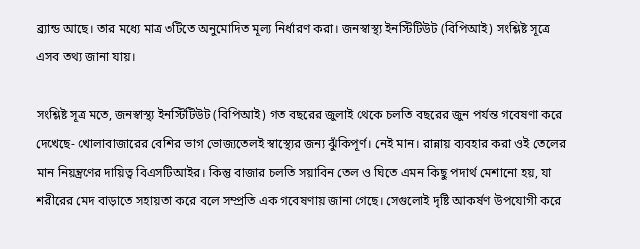ব্র্যান্ড আছে। তার মধ্যে মাত্র ৩টিতে অনুমোদিত মূল্য নির্ধারণ করা। জনস্বাস্থ্য ইনস্টিটিউট (বিপিআই) সংশ্লিষ্ট সূত্রে এসব তথ্য জানা যায়।

সংশ্লিষ্ট সূত্র মতে, জনস্বাস্থ্য ইনস্টিটিউট (বিপিআই) গত বছরের জুলাই থেকে চলতি বছরের জুন পর্যন্ত গবেষণা করে দেখেছে- খোলাবাজারের বেশির ভাগ ভোজ্যতেলই স্বাস্থ্যের জন্য ঝুঁকিপূর্ণ। নেই মান। রান্নায় ব্যবহার করা ওই তেলের মান নিয়ন্ত্রণের দায়িত্ব বিএসটিআইর। কিন্তু বাজার চলতি সয়াবিন তেল ও ঘিতে এমন কিছু পদার্থ মেশানো হয়, যা শরীরের মেদ বাড়াতে সহায়তা করে বলে সম্প্রতি এক গবেষণায় জানা গেছে। সেগুলোই দৃষ্টি আকর্ষণ উপযোগী করে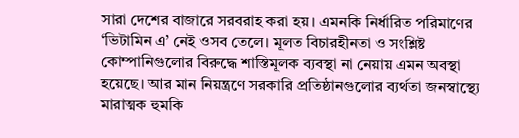সারা দেশের বাজারে সরবরাহ করা হয়। এমনকি নির্ধারিত পরিমাণের ‘ভিটামিন এ’ নেই ওসব তেলে। মূলত বিচারহীনতা ও সংশ্লিষ্ট কোম্পানিগুলোর বিরুদ্ধে শাস্তিমূলক ব্যবস্থা না নেয়ায় এমন অবস্থা হয়েছে। আর মান নিয়ন্ত্রণে সরকারি প্রতিষ্ঠানগুলোর ব্যর্থতা জনস্বাস্থ্যে মারাত্মক হুমকি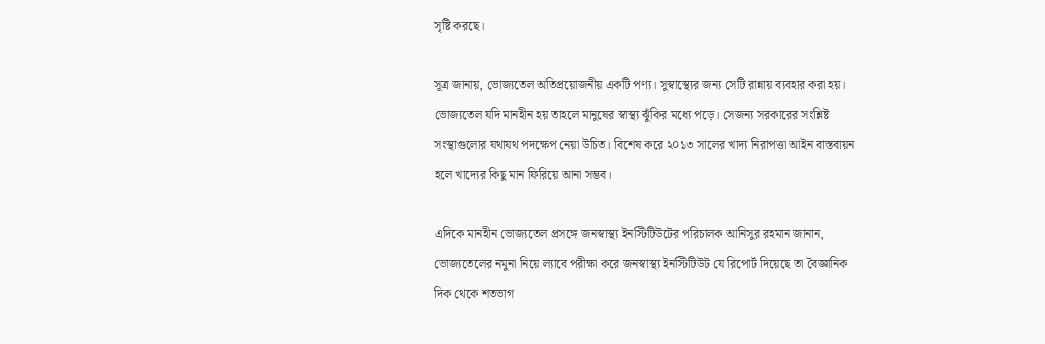সৃষ্টি করছে।

সূত্র জানায়, ভোজ্যতেল অতিপ্রয়োজনীয় একটি পণ্য। সুস্বাস্থ্যের জন্য সেটি রান্নায় ব্যবহার করা হয়। ভোজ্যতেল যদি মানহীন হয় তাহলে মানুষের স্বাস্থ্য ঝুঁকির মধ্যে পড়ে। সেজন্য সরকারের সংশ্লিষ্ট সংস্থাগুলোর যথাযথ পদক্ষেপ নেয়া উচিত। বিশেষ করে ২০১৩ সালের খাদ্য নিরাপত্তা আইন বাস্তবায়ন হলে খাদ্যের কিছু মান ফিরিয়ে আনা সম্ভব।

এদিকে মানহীন ভোজ্যতেল প্রসঙ্গে জনস্বাস্থ্য ইনস্টিটিউটের পরিচালক আনিসুর রহমান জানান,  ভোজ্যতেলের নমুনা নিয়ে ল্যাবে পরীক্ষা করে জনস্বাস্থ্য ইনস্টিটিউট যে রিপোর্ট দিয়েছে তা বৈজ্ঞানিক দিক থেকে শতভাগ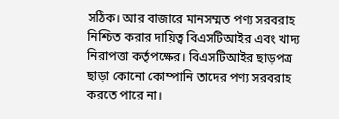সঠিক। আর বাজারে মানসম্মত পণ্য সরবরাহ নিশ্চিত করার দায়িত্ব বিএসটিআইর এবং খাদ্য নিরাপত্তা কর্তৃপক্ষের। বিএসটিআইর ছাড়পত্র ছাড়া কোনো কোম্পানি তাদের পণ্য সরবরাহ করতে পারে না।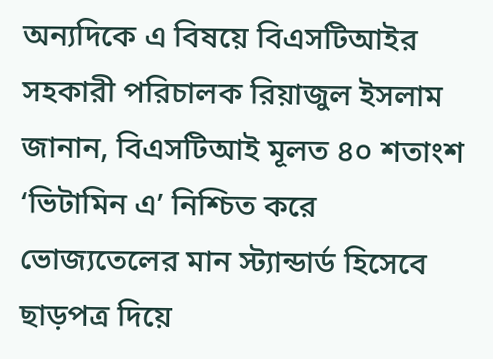অন্যদিকে এ বিষয়ে বিএসটিআইর সহকারী পরিচালক রিয়াজুল ইসলাম জানান, বিএসটিআই মূলত ৪০ শতাংশ ‘ভিটামিন এ’ নিশ্চিত করে ভোজ্যতেলের মান স্ট্যান্ডার্ড হিসেবে ছাড়পত্র দিয়ে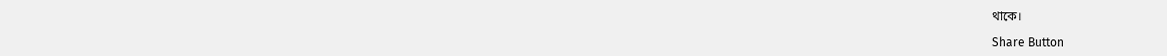থাকে।

Share Button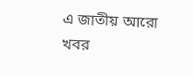এ জাতীয় আরো খবর